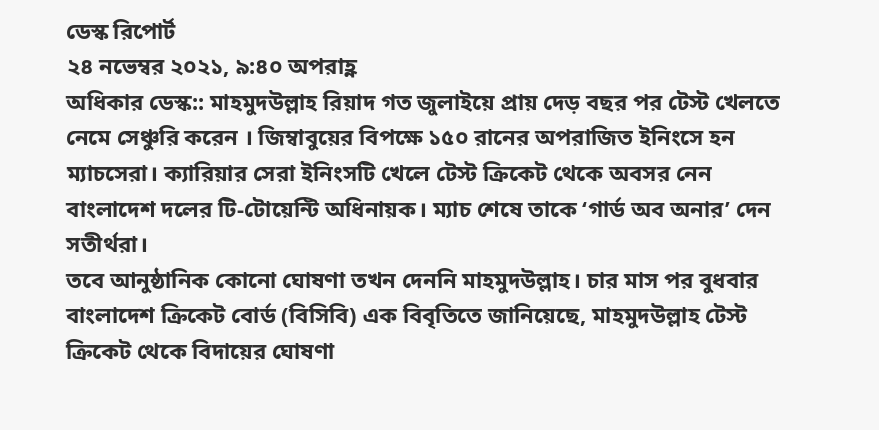ডেস্ক রিপোর্ট
২৪ নভেম্বর ২০২১, ৯:৪০ অপরাহ্ণ
অধিকার ডেস্ক:: মাহমুদউল্লাহ রিয়াদ গত জুলাইয়ে প্রায় দেড় বছর পর টেস্ট খেলতে নেমে সেঞ্চুরি করেন । জিম্বাবুয়ের বিপক্ষে ১৫০ রানের অপরাজিত ইনিংসে হন ম্যাচসেরা। ক্যারিয়ার সেরা ইনিংসটি খেলে টেস্ট ক্রিকেট থেকে অবসর নেন বাংলাদেশ দলের টি-টোয়েন্টি অধিনায়ক। ম্যাচ শেষে তাকে ‘গার্ড অব অনার’ দেন সতীর্থরা।
তবে আনুষ্ঠানিক কোনো ঘোষণা তখন দেননি মাহমুদউল্লাহ। চার মাস পর বুধবার বাংলাদেশ ক্রিকেট বোর্ড (বিসিবি) এক বিবৃতিতে জানিয়েছে, মাহমুদউল্লাহ টেস্ট ক্রিকেট থেকে বিদায়ের ঘোষণা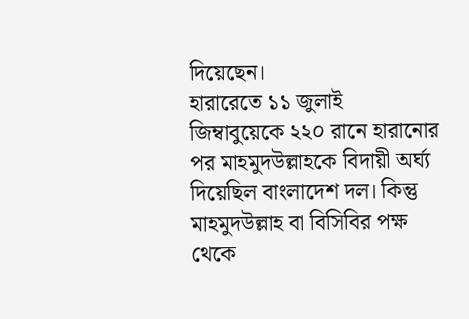দিয়েছেন।
হারারেতে ১১ জুলাই জিম্বাবুয়েকে ২২০ রানে হারানোর পর মাহমুদউল্লাহকে বিদায়ী অর্ঘ্য দিয়েছিল বাংলাদেশ দল। কিন্তু মাহমুদউল্লাহ বা বিসিবির পক্ষ থেকে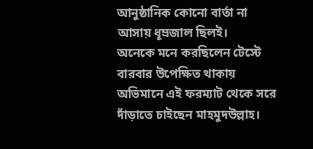আনুষ্ঠানিক কোনো বার্তা না আসায় ধূম্রজাল ছিলই।
অনেকে মনে করছিলেন টেস্টে বারবার উপেক্ষিত থাকায় অভিমানে এই ফরম্যাট থেকে সরে দাঁড়াতে চাইছেন মাহমুদউল্লাহ।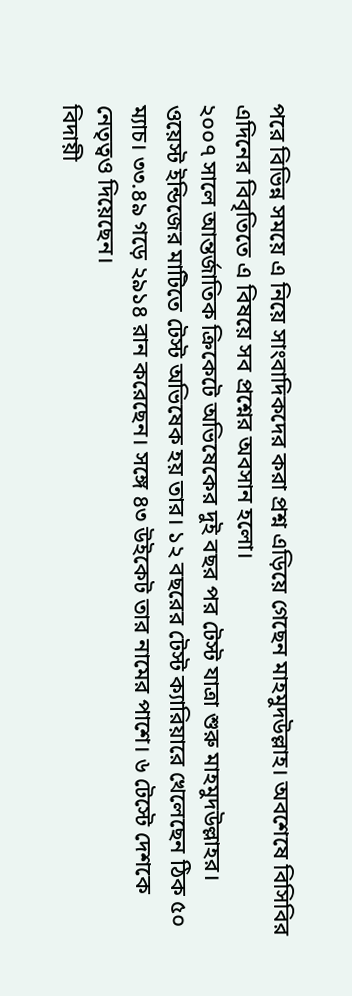পরে বিভিন্ন সময়ে এ নিয়ে সাংবাদিকদের করা প্রশ্ন এড়িয়ে গেছেন মাহমুদউল্লাহ। অবশেষে বিসিবির এদিনের বিবৃতিতে এ বিষয়ে সব প্রশ্নের অবসান হলো।
২০০৭ সালে আন্তর্জাতিক ক্রিকেটে অভিষেকের দুই বছর পর টেস্ট যাত্রা শুরু মাহমুদউল্লাহর। ওয়েস্ট ইন্ডিজের মাটিতে টেস্ট অভিষেক হয় তার। ১২ বছরের টেস্ট ক্যারিয়ারে খেলেছেন ঠিক ৫০ ম্যাচ। ৩৩.৪৯ গড়ে ২৯১৪ রান করেছেন। সঙ্গে ৪৩ উইকেট তার নামের পাশে। ৬ টেস্টে দেশকে নেতৃত্বও দিয়েছেন।
বিদায়ী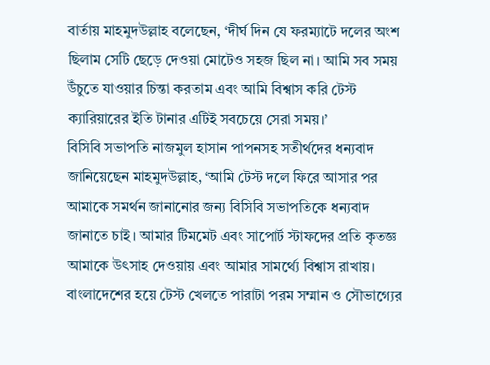বার্তায় মাহমুদউল্লাহ বলেছেন, ‘দীর্ঘ দিন যে ফরম্যাটে দলের অংশ ছিলাম সেটি ছেড়ে দেওয়া মোটেও সহজ ছিল না। আমি সব সময় উঁচুতে যাওয়ার চিন্তা করতাম এবং আমি বিশ্বাস করি টেস্ট ক্যারিয়ারের ইতি টানার এটিই সবচেয়ে সেরা সময়।’
বিসিবি সভাপতি নাজমুল হাসান পাপনসহ সতীর্থদের ধন্যবাদ জানিয়েছেন মাহমুদউল্লাহ, ‘আমি টেস্ট দলে ফিরে আসার পর আমাকে সমর্থন জানানোর জন্য বিসিবি সভাপতিকে ধন্যবাদ জানাতে চাই। আমার টিমমেট এবং সাপোর্ট স্টাফদের প্রতি কৃতজ্ঞ আমাকে উৎসাহ দেওয়ায় এবং আমার সামর্থ্যে বিশ্বাস রাখায়। বাংলাদেশের হয়ে টেস্ট খেলতে পারাটা পরম সম্মান ও সৌভাগ্যের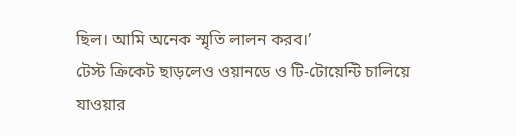ছিল। আমি অনেক স্মৃতি লালন করব।’
টেস্ট ক্রিকেট ছাড়লেও ওয়ানডে ও টি-টোয়েন্টি চালিয়ে যাওয়ার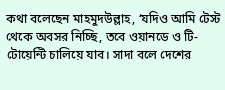কথা বলেছেন মাহমুদউল্লাহ, ‘যদিও আমি টেস্ট থেকে অবসর নিচ্ছি, তবে ওয়ানডে ও টি-টোয়েন্টি চালিয়ে যাব। সাদা বলে দেশের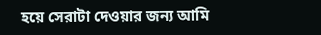হয়ে সেরাটা দেওয়ার জন্য আমি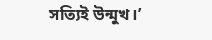সত্যিই উন্মুখ।’